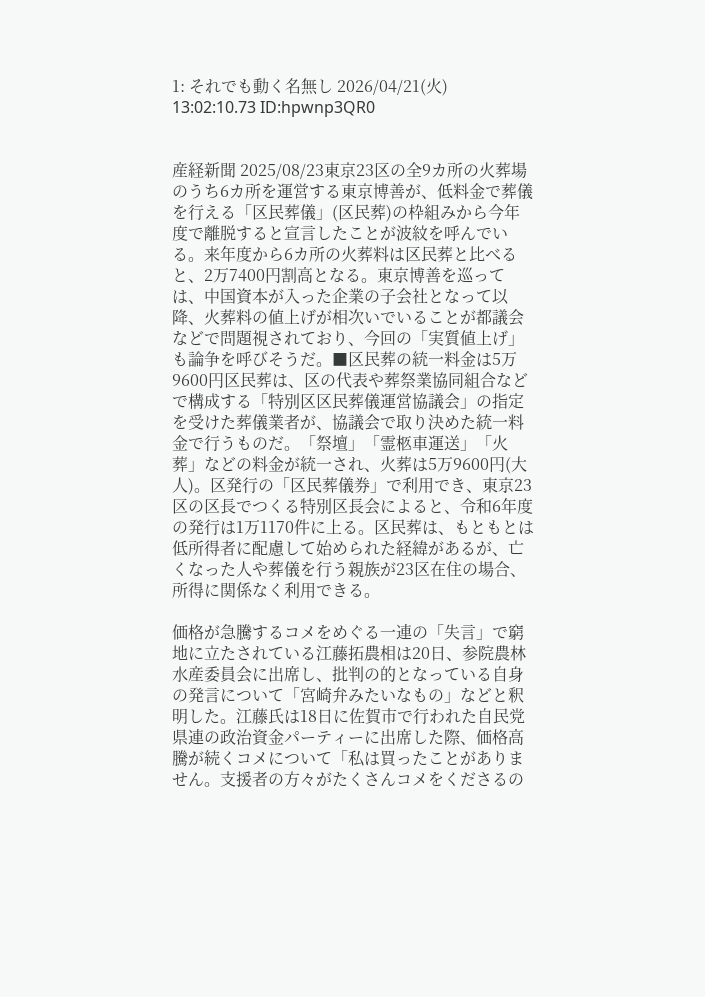1: それでも動く名無し 2026/04/21(火) 13:02:10.73 ID:hpwnp3QR0


産経新聞 2025/08/23東京23区の全9カ所の火葬場のうち6カ所を運営する東京博善が、低料金で葬儀を行える「区民葬儀」(区民葬)の枠組みから今年度で離脱すると宣言したことが波紋を呼んでいる。来年度から6カ所の火葬料は区民葬と比べると、2万7400円割高となる。東京博善を巡っては、中国資本が入った企業の子会社となって以降、火葬料の値上げが相次いでいることが都議会などで問題視されており、今回の「実質値上げ」も論争を呼びそうだ。■区民葬の統一料金は5万9600円区民葬は、区の代表や葬祭業協同組合などで構成する「特別区区民葬儀運営協議会」の指定を受けた葬儀業者が、協議会で取り決めた統一料金で行うものだ。「祭壇」「霊柩車運送」「火葬」などの料金が統一され、火葬は5万9600円(大人)。区発行の「区民葬儀券」で利用でき、東京23区の区長でつくる特別区長会によると、令和6年度の発行は1万1170件に上る。区民葬は、もともとは低所得者に配慮して始められた経緯があるが、亡くなった人や葬儀を行う親族が23区在住の場合、所得に関係なく利用できる。

価格が急騰するコメをめぐる一連の「失言」で窮地に立たされている江藤拓農相は20日、参院農林水産委員会に出席し、批判の的となっている自身の発言について「宮崎弁みたいなもの」などと釈明した。江藤氏は18日に佐賀市で行われた自民党県連の政治資金パーティーに出席した際、価格高騰が続くコメについて「私は買ったことがありません。支援者の方々がたくさんコメをくださるの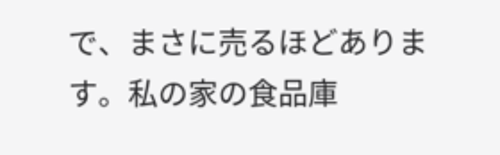で、まさに売るほどあります。私の家の食品庫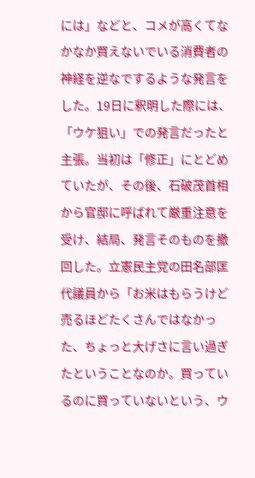には」などと、コメが高くてなかなか買えないでいる消費者の神経を逆なでするような発言をした。19日に釈明した際には、「ウケ狙い」での発言だったと主張。当初は「修正」にとどめていたが、その後、石破茂首相から官邸に呼ばれて厳重注意を受け、結局、発言そのものを撤回した。立憲民主党の田名部匡代議員から「お米はもらうけど売るほどたくさんではなかった、ちょっと大げさに言い過ぎたということなのか。買っているのに買っていないという、ウ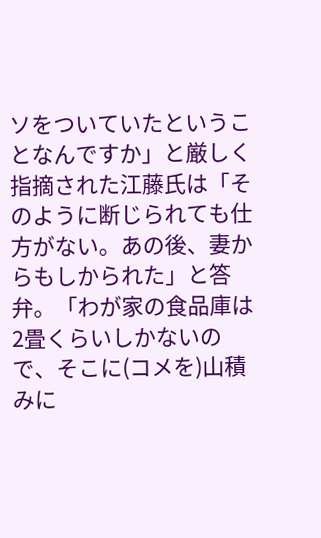ソをついていたということなんですか」と厳しく指摘された江藤氏は「そのように断じられても仕方がない。あの後、妻からもしかられた」と答弁。「わが家の食品庫は2畳くらいしかないので、そこに(コメを)山積みに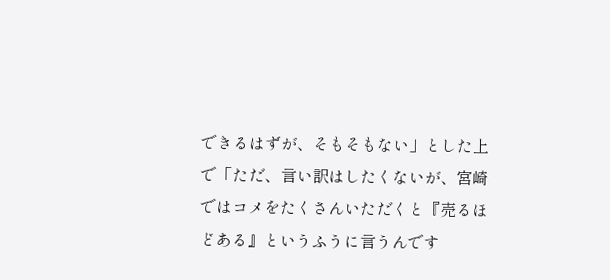できるはずが、そもそもない」とした上で「ただ、言い訳はしたくないが、宮崎ではコメをたくさんいただくと『売るほどある』というふうに言うんです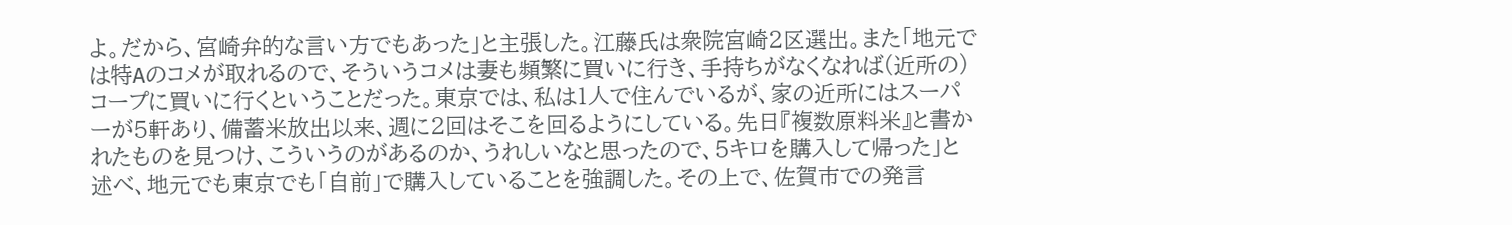よ。だから、宮崎弁的な言い方でもあった」と主張した。江藤氏は衆院宮崎2区選出。また「地元では特Aのコメが取れるので、そういうコメは妻も頻繁に買いに行き、手持ちがなくなれば(近所の)コープに買いに行くということだった。東京では、私は1人で住んでいるが、家の近所にはスーパーが5軒あり、備蓄米放出以来、週に2回はそこを回るようにしている。先日『複数原料米』と書かれたものを見つけ、こういうのがあるのか、うれしいなと思ったので、5キロを購入して帰った」と述べ、地元でも東京でも「自前」で購入していることを強調した。その上で、佐賀市での発言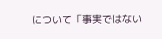について「事実ではない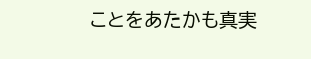ことをあたかも真実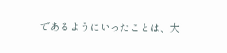であるようにいったことは、大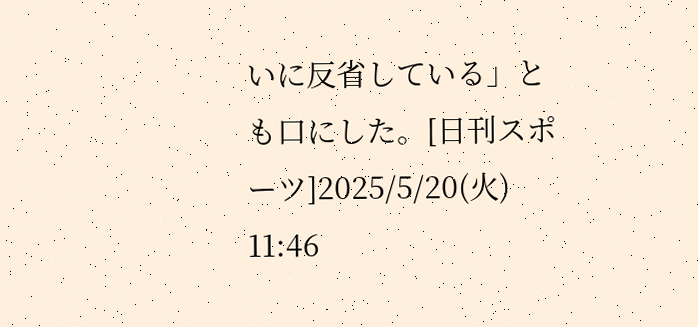いに反省している」とも口にした。[日刊スポーツ]2025/5/20(火) 11:46